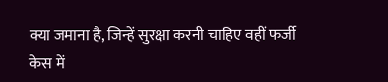क्या जमाना है, जिन्हें सुरक्षा करनी चाहिए वहीं फर्जी केस में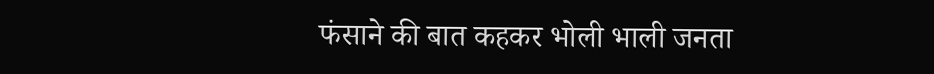फंसाने की बात कहकर भोली भाली जनता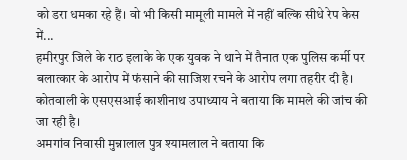को डरा धमका रहे हैं। वो भी किसी मामूली मामले में नहीं बल्कि सीधे रेप केस में...
हमीरपुर जिले के राठ इलाके के एक युवक ने थाने में तैनात एक पुलिस कर्मी पर बलात्कार के आरोप में फंसाने की साजिश रचने के आरोप लगा तहरीर दी है। कोतवाली के एसएसआई काशीनाथ उपाध्याय ने बताया कि मामले की जांच की जा रही है।
अमगांव निवासी मुन्नालाल पुत्र श्यामलाल ने बताया कि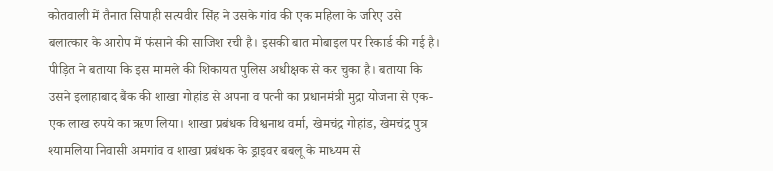कोतवाली में तैनात सिपाही सत्यवीर सिंह ने उसके गांव की एक महिला के जरिए उसे बलात्कार के आरोप में फंसाने की साजिश रची है। इसकी बात मोबाइल पर रिकार्ड की गई है। पीड़ित ने बताया कि इस मामले की शिकायत पुलिस अधीक्षक से कर चुका है। बताया कि उसने इलाहाबाद बैंक की शाखा गोहांड से अपना व पत्नी का प्रधानमंत्री मुद्रा योजना से एक-एक लाख रुपये का ऋण लिया। शाखा प्रबंधक विश्वनाथ वर्मा, खेमचंद्र गोहांड, खेमचंद्र पुत्र श्यामलिया निवासी अमगांव व शाखा प्रबंधक के ड्राइवर बबलू के माध्यम से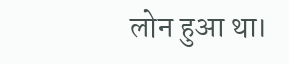लोन हुआ था।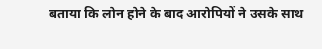बताया कि लोन होने के बाद आरोपियों ने उसके साथ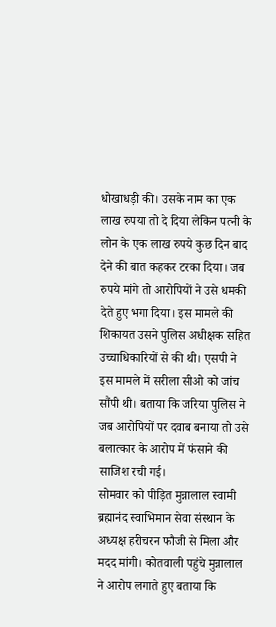धोखाधड़ी की। उसके नाम का एक लाख रुपया तो दे दिया लेकिन पत्नी के लोन के एक लाख रुपये कुछ दिन बाद देने की बात कहकर टरका दिया। जब रुपये मांगे तो आरोपियों ने उसे धमकी देते हुए भगा दिया। इस मामले की शिकायत उसने पुलिस अधीक्षक सहित उच्चाधिकारियों से की थी। एसपी ने इस मामले में सरीला सीओ को जांच सौंपी थी। बताया कि जरिया पुलिस ने जब आरोपियों पर दवाब बनाया तो उसे बलात्कार के आरोप में फंसाने की साजिश रची गई।
सोमवार को पीड़ित मुन्नालाल स्वामी ब्रह्मानंद स्वाभिमान सेवा संस्थान के अध्यक्ष हरीचरन फौजी से मिला और मदद मांगी। कोतवाली पहुंचे मुन्नालाल ने आरोप लगाते हुए बताया कि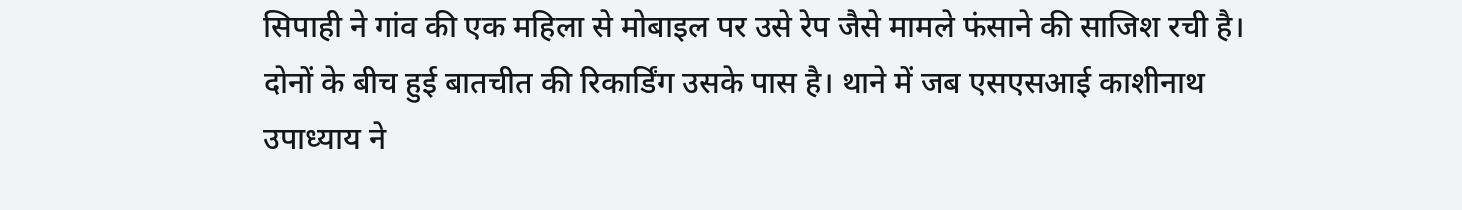सिपाही ने गांव की एक महिला से मोबाइल पर उसे रेप जैसे मामले फंसाने की साजिश रची है। दोनों के बीच हुई बातचीत की रिकार्डिंग उसके पास है। थाने में जब एसएसआई काशीनाथ उपाध्याय ने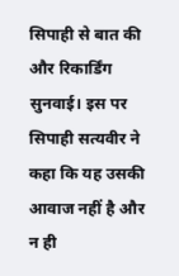सिपाही से बात की और रिकार्डिंग सुनवाई। इस पर सिपाही सत्यवीर ने कहा कि यह उसकी आवाज नहीं है और न ही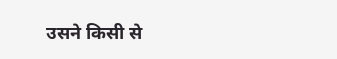उसने किसी से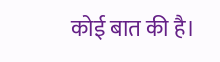कोई बात की है।